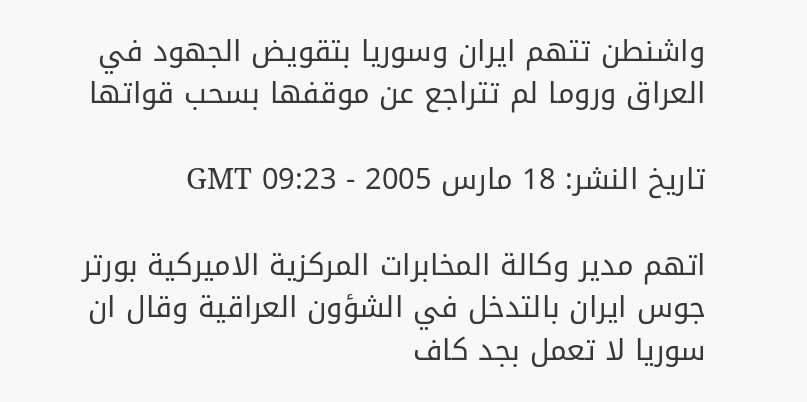واشنطن تتهم ايران وسوريا بتقويض الجهود في العراق وروما لم تتراجع عن موقفها بسحب قواتها

تاريخ النشر: 18 مارس 2005 - 09:23 GMT

اتهم مدير وكالة المخابرات المركزية الاميركية بورتر جوس ايران بالتدخل في الشؤون العراقية وقال ان سوريا لا تعمل بجد كاف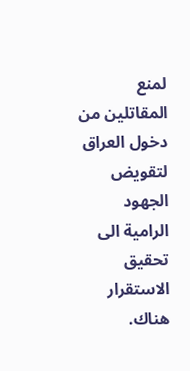لمنع المقاتلين من دخول العراق لتقويض الجهود الرامية الى تحقيق الاستقرار هناك.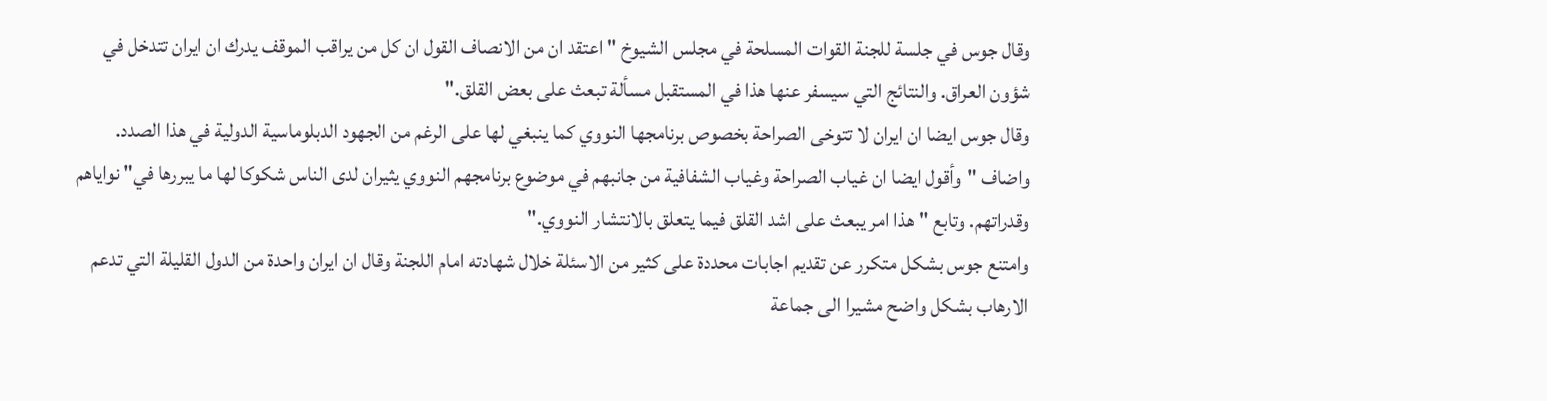وقال جوس في جلسة للجنة القوات المسلحة في مجلس الشيوخ "اعتقد ان من الانصاف القول ان كل من يراقب الموقف يدرك ان ايران تتدخل في شؤون العراق. والنتائج التي سيسفر عنها هذا في المستقبل مسألة تبعث على بعض القلق."
وقال جوس ايضا ان ايران لا تتوخى الصراحة بخصوص برنامجها النووي كما ينبغي لها على الرغم من الجهود الدبلوماسية الدولية في هذا الصدد.
واضاف "وأقول ايضا ان غياب الصراحة وغياب الشفافية من جانبهم في موضوع برنامجهم النووي يثيران لدى الناس شكوكا لها ما يبررها في" نواياهم وقدراتهم. وتابع "هذا امر يبعث على اشد القلق فيما يتعلق بالانتشار النووي."
وامتنع جوس بشكل متكرر عن تقديم اجابات محددة على كثير من الاسئلة خلال شهادته امام اللجنة وقال ان ايران واحدة من الدول القليلة التي تدعم الارهاب بشكل واضح مشيرا الى جماعة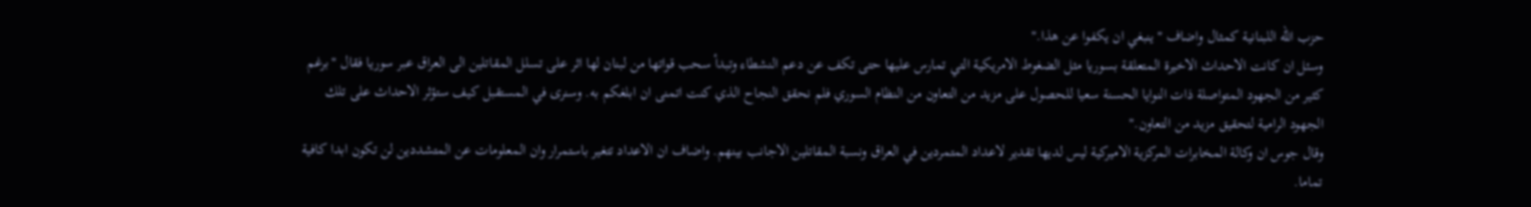حزب الله اللبنانية كمثال واضاف "ينبغي ان يكفوا عن هذا."
وسئل ان كانت الاحداث الاخيرة المتعلقة بسوريا مثل الضغوط الامريكية التي تمارس عليها حتى تكف عن دعم النشطاء وتبدأ سحب قواتها من لبنان لها اثر على تسلل المقاتلين الى العراق عبر سوريا فقال "برغم كثير من الجهود المتواصلة ذات النوايا الحسنة سعيا للحصول على مزيد من التعاون من النظام السوري فلم نحقق النجاح الذي كنت اتمنى ان ابلغكم به. وسنرى في المستقبل كيف ستؤثر الاحداث على تلك الجهود الرامية لتحقيق مزيد من التعاون."
وقال جوس ان وكالة المخابرات المركزية الاميركية ليس لديها تقدير لاعداد المتمردين في العراق ونسبة المقاتلين الاجانب بينهم. واضاف ان الاعداد تتغير باستمرار وان المعلومات عن المتشددين لن تكون ابدا كافية تماما.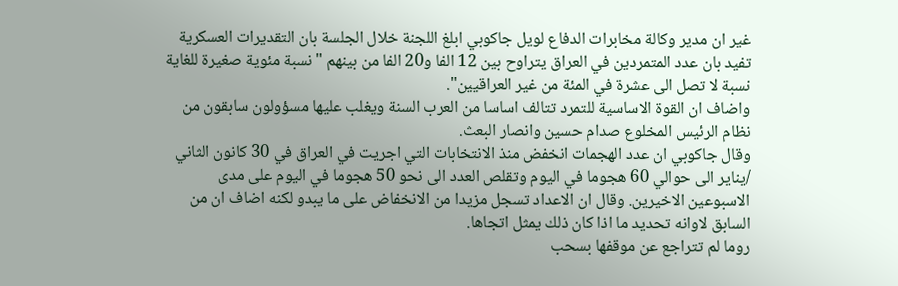غير ان مدير وكالة مخابرات الدفاع لويل جاكوبي ابلغ اللجنة خلال الجلسة بان التقديرات العسكرية تفيد بان عدد المتمردين في العراق يتراوح بين 12 الفا و20 الفا من بينهم "نسبة مئوية صغيرة للغاية نسبة لا تصل الى عشرة في المئة من غير العراقيين".
واضاف ان القوة الاساسية للتمرد تتالف اساسا من العرب السنة ويغلب عليها مسؤولون سابقون من نظام الرئيس المخلوع صدام حسين وانصار البعث.
وقال جاكوبي ان عدد الهجمات انخفض منذ الانتخابات التي اجريت في العراق في 30 كانون الثاني /يناير الى حوالي 60 هجوما في اليوم وتقلص العدد الى نحو 50 هجوما في اليوم على مدى الاسبوعين الاخيرين. وقال ان الاعداد تسجل مزيدا من الانخفاض على ما يبدو لكنه اضاف ان من السابق لاوانه تحديد ما اذا كان ذلك يمثل اتجاها.
روما لم تتراجع عن موقفها بسحب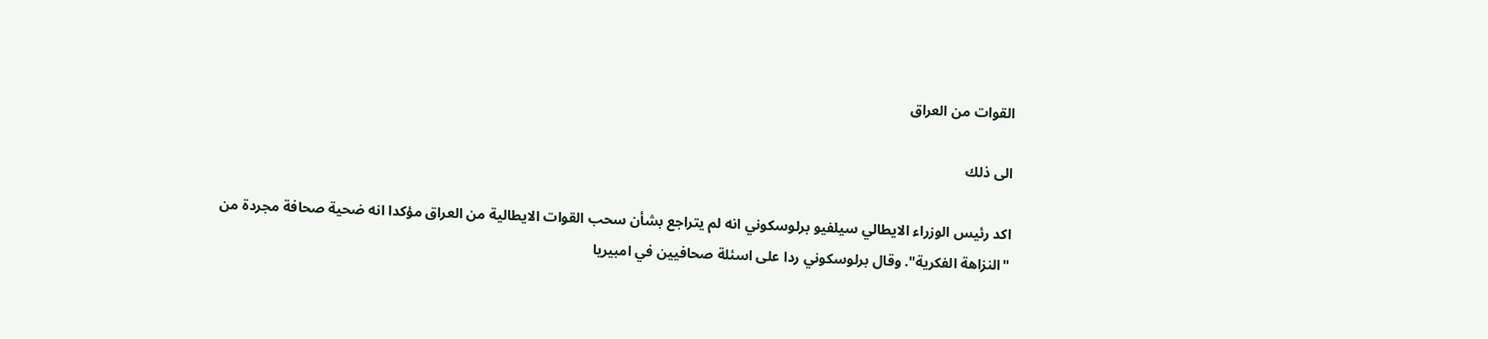القوات من العراق

الى ذلك

اكد رئيس الوزراء الايطالي سيلفيو برلوسكوني انه لم يتراجع بشأن سحب القوات الايطالية من العراق مؤكدا انه ضحية صحافة مجردة من "النزاهة الفكرية". وقال برلوسكوني ردا على اسئلة صحافيين في امبيريا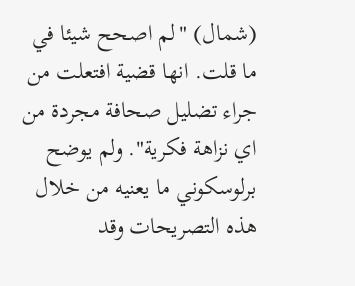(شمال) "لم اصحح شيئا في ما قلت. انها قضية افتعلت من جراء تضليل صحافة مجردة من اي نزاهة فكرية". ولم يوضح برلوسكوني ما يعنيه من خلال هذه التصريحات وقد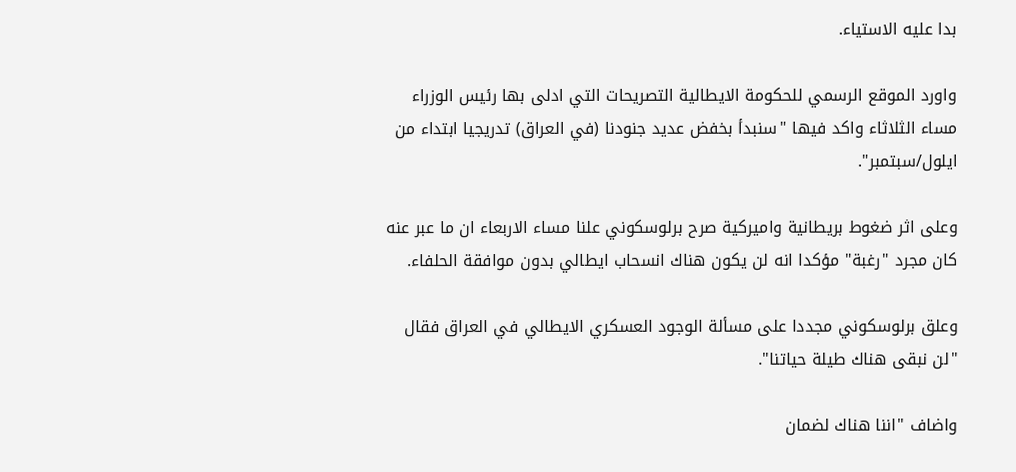بدا عليه الاستياء.

واورد الموقع الرسمي للحكومة الايطالية التصريحات التي ادلى بها رئيس الوزراء مساء الثلاثاء واكد فيها "سنبدأ بخفض عديد جنودنا (في العراق) تدريجيا ابتداء من ايلول/سبتمبر".

وعلى اثر ضغوط بريطانية واميركية صرح برلوسكوني علنا مساء الاربعاء ان ما عبر عنه كان مجرد "رغبة" مؤكدا انه لن يكون هناك انسحاب ايطالي بدون موافقة الحلفاء.

وعلق برلوسكوني مجددا على مسألة الوجود العسكري الايطالي في العراق فقال "لن نبقى هناك طيلة حياتنا".

واضاف "اننا هناك لضمان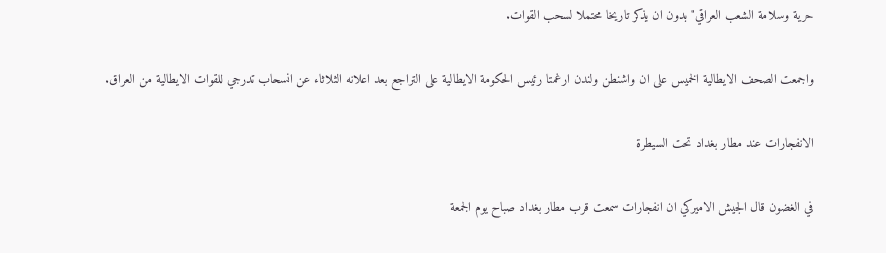حرية وسلامة الشعب العراقي" بدون ان يذكر تاريخا محتملا لسحب القوات.

واجمعت الصحف الايطالية الخميس على ان واشنطن ولندن ارغمتا رئيس الحكومة الايطالية على التراجع بعد اعلانه الثلاثاء عن انسحاب تدرجي للقوات الايطالية من العراق.

الانفجارات عند مطار بغداد تحت السيطرة

في الغضون قال الجيش الاميركي ان انفجارات سمعت قرب مطار بغداد صباح يوم الجمعة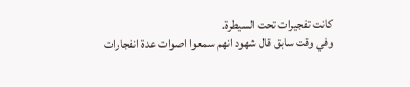كانت تفجيرات تحت السيطرة.
وفي وقت سابق قال شهود انهم سمعوا اصوات عدة انفجارات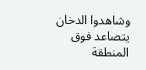وشاهدوا الدخان يتصاعد فوق المنطقة